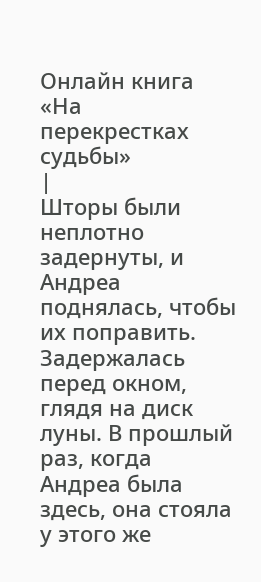Онлайн книга «На перекрестках судьбы»
|
Шторы были неплотно задернуты, и Андреа поднялась, чтобы их поправить. Задержалась перед окном, глядя на диск луны. В прошлый раз, когда Андреа была здесь, она стояла у этого же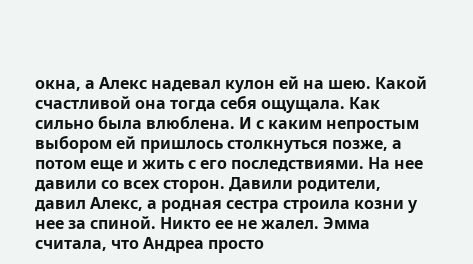окна, а Алекс надевал кулон ей на шею. Какой счастливой она тогда себя ощущала. Как сильно была влюблена. И с каким непростым выбором ей пришлось столкнуться позже, а потом еще и жить с его последствиями. На нее давили со всех сторон. Давили родители, давил Алекс, а родная сестра строила козни у нее за спиной. Никто ее не жалел. Эмма считала, что Андреа просто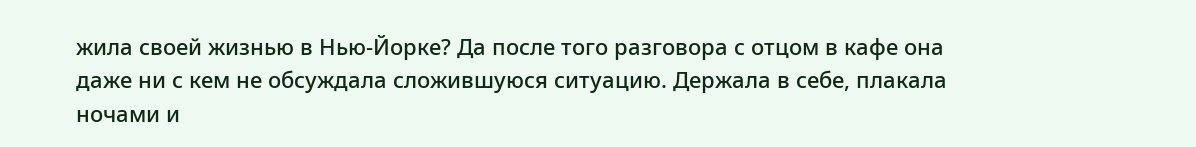жила своей жизнью в Нью-Йорке? Да после того разговора с отцом в кафе она даже ни с кем не обсуждала сложившуюся ситуацию. Держала в себе, плакала ночами и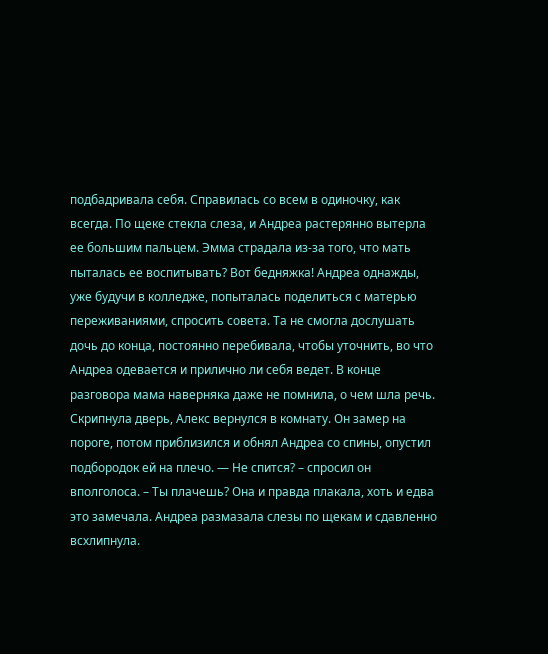подбадривала себя. Справилась со всем в одиночку, как всегда. По щеке стекла слеза, и Андреа растерянно вытерла ее большим пальцем. Эмма страдала из-за того, что мать пыталась ее воспитывать? Вот бедняжка! Андреа однажды, уже будучи в колледже, попыталась поделиться с матерью переживаниями, спросить совета. Та не смогла дослушать дочь до конца, постоянно перебивала, чтобы уточнить, во что Андреа одевается и прилично ли себя ведет. В конце разговора мама наверняка даже не помнила, о чем шла речь. Скрипнула дверь, Алекс вернулся в комнату. Он замер на пороге, потом приблизился и обнял Андреа со спины, опустил подбородок ей на плечо. — Не спится? – спросил он вполголоса. – Ты плачешь? Она и правда плакала, хоть и едва это замечала. Андреа размазала слезы по щекам и сдавленно всхлипнула.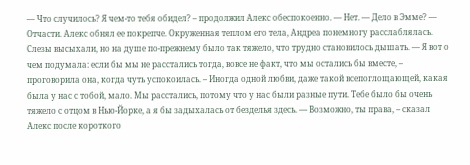— Что случилось? Я чем-то тебя обидел? – продолжил Алекс обеспокоенно. — Нет. — Дело в Эмме? — Отчасти. Алекс обнял ее покрепче. Окруженная теплом его тела, Андреа понемногу расслаблялась. Слезы высыхали, но на душе по-прежнему было так тяжело, что трудно становилось дышать. — Я вот о чем подумала: если бы мы не расстались тогда, вовсе не факт, что мы остались бы вместе, – проговорила она, когда чуть успокоилась. – Иногда одной любви, даже такой всепоглощающей, какая была у нас с тобой, мало. Мы расстались, потому что у нас были разные пути. Тебе было бы очень тяжело с отцом в Нью-Йорке, а я бы задыхалась от безделья здесь. — Возможно, ты права, – сказал Алекс после короткого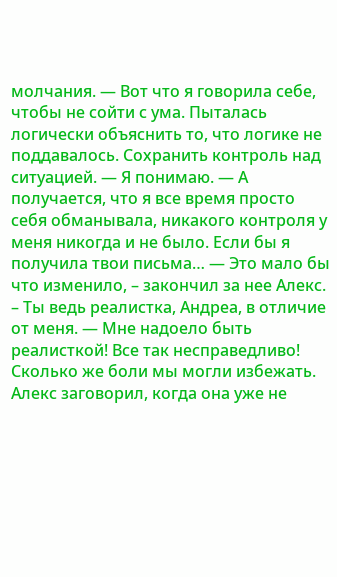молчания. — Вот что я говорила себе, чтобы не сойти с ума. Пыталась логически объяснить то, что логике не поддавалось. Сохранить контроль над ситуацией. — Я понимаю. — А получается, что я все время просто себя обманывала, никакого контроля у меня никогда и не было. Если бы я получила твои письма… — Это мало бы что изменило, – закончил за нее Алекс. – Ты ведь реалистка, Андреа, в отличие от меня. — Мне надоело быть реалисткой! Все так несправедливо! Сколько же боли мы могли избежать. Алекс заговорил, когда она уже не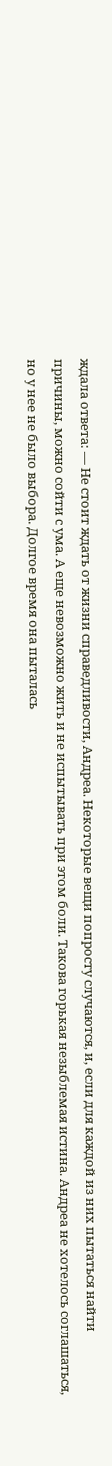ждала ответа: — Не стоит ждать от жизни справедливости, Андреа. Некоторые вещи попросту случаются, и, если для каждой из них пытаться найти причины, можно сойти с ума. А еще невозможно жить и не испытывать при этом боли. Такова горькая незыблемая истина. Андреа не хотелось соглашаться, но у нее не было выбора. Долгое время она пыталась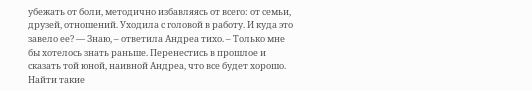убежать от боли, методично избавляясь от всего: от семьи, друзей, отношений. Уходила с головой в работу. И куда это завело ее? — Знаю, – ответила Андреа тихо. – Только мне бы хотелось знать раньше. Перенестись в прошлое и сказать той юной, наивной Андреа, что все будет хорошо. Найти такие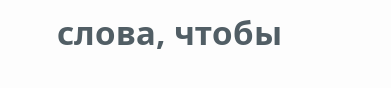слова, чтобы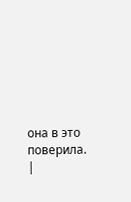она в это поверила. |